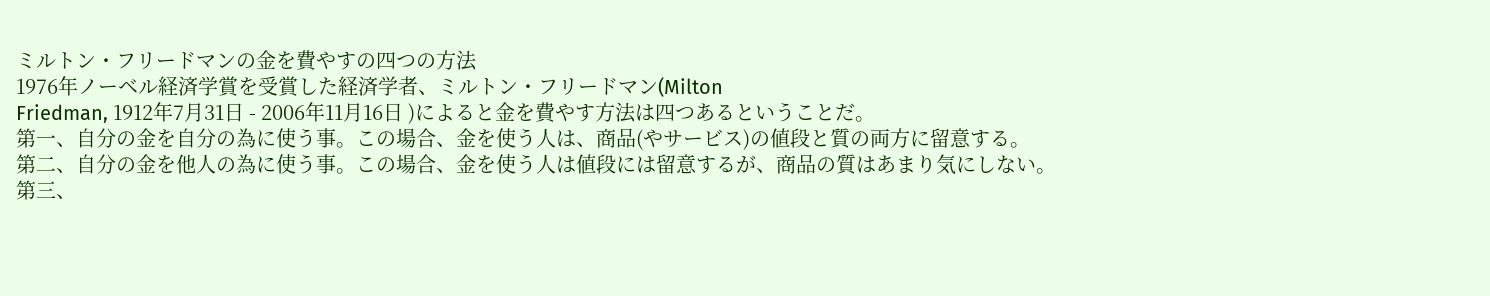ミルトン・フリードマンの金を費やすの四つの方法
1976年ノーベル経済学賞を受賞した経済学者、ミルトン・フリードマン(Milton
Friedman, 1912年7月31日 - 2006年11月16日 )によると金を費やす方法は四つあるということだ。
第一、自分の金を自分の為に使う事。この場合、金を使う人は、商品(やサービス)の値段と質の両方に留意する。
第二、自分の金を他人の為に使う事。この場合、金を使う人は値段には留意するが、商品の質はあまり気にしない。
第三、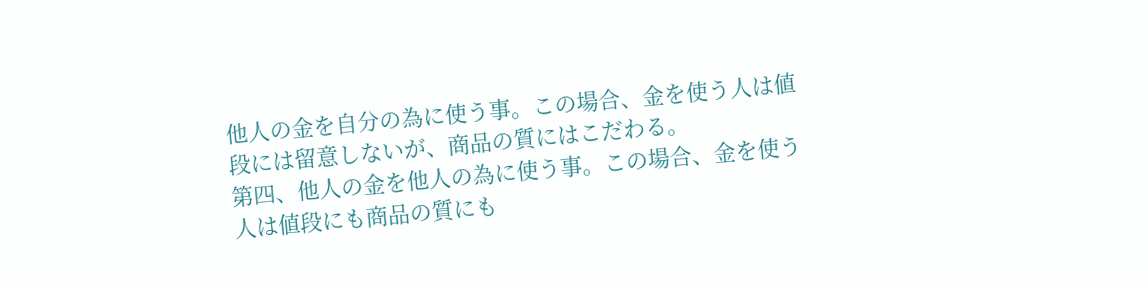他人の金を自分の為に使う事。この場合、金を使う人は値段には留意しないが、商品の質にはこだわる。
第四、他人の金を他人の為に使う事。この場合、金を使う人は値段にも商品の質にも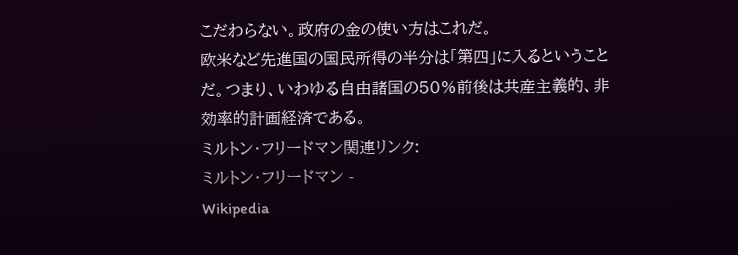こだわらない。政府の金の使い方はこれだ。
欧米など先進国の国民所得の半分は「第四」に入るということだ。つまり、いわゆる自由諸国の50%前後は共産主義的、非効率的計画経済である。
ミルトン・フリードマン関連リンク:
ミルトン・フリードマン -
Wikipedia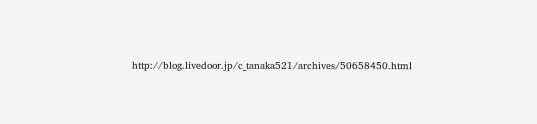http://blog.livedoor.jp/c_tanaka521/archives/50658450.html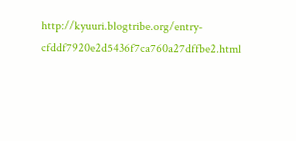http://kyuuri.blogtribe.org/entry-cfddf7920e2d5436f7ca760a27dffbe2.html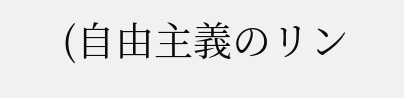(自由主義のリン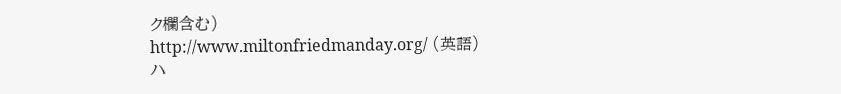ク欄含む)
http://www.miltonfriedmanday.org/ (英語)
ハ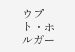ウプト・ホルガー